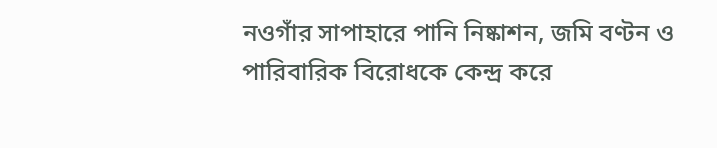নওগাঁর সাপাহারে পানি নিষ্কাশন, জমি বণ্টন ও পারিবারিক বিরোধকে কেন্দ্র করে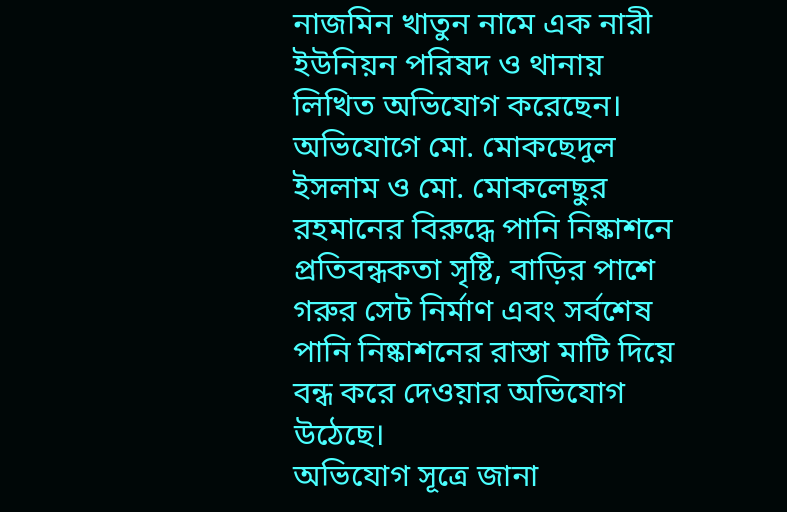নাজমিন খাতুন নামে এক নারী ইউনিয়ন পরিষদ ও থানায় লিখিত অভিযোগ করেছেন। অভিযোগে মো. মোকছেদুল ইসলাম ও মো. মোকলেছুর রহমানের বিরুদ্ধে পানি নিষ্কাশনে প্রতিবন্ধকতা সৃষ্টি, বাড়ির পাশে গরুর সেট নির্মাণ এবং সর্বশেষ পানি নিষ্কাশনের রাস্তা মাটি দিয়ে বন্ধ করে দেওয়ার অভিযোগ উঠেছে।
অভিযোগ সূত্রে জানা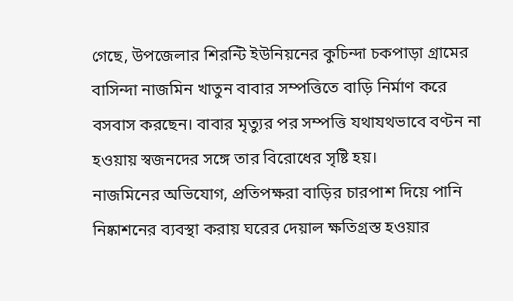গেছে, উপজেলার শিরন্টি ইউনিয়নের কুচিন্দা চকপাড়া গ্রামের বাসিন্দা নাজমিন খাতুন বাবার সম্পত্তিতে বাড়ি নির্মাণ করে বসবাস করছেন। বাবার মৃত্যুর পর সম্পত্তি যথাযথভাবে বণ্টন না হওয়ায় স্বজনদের সঙ্গে তার বিরোধের সৃষ্টি হয়।
নাজমিনের অভিযোগ, প্রতিপক্ষরা বাড়ির চারপাশ দিয়ে পানি নিষ্কাশনের ব্যবস্থা করায় ঘরের দেয়াল ক্ষতিগ্রস্ত হওয়ার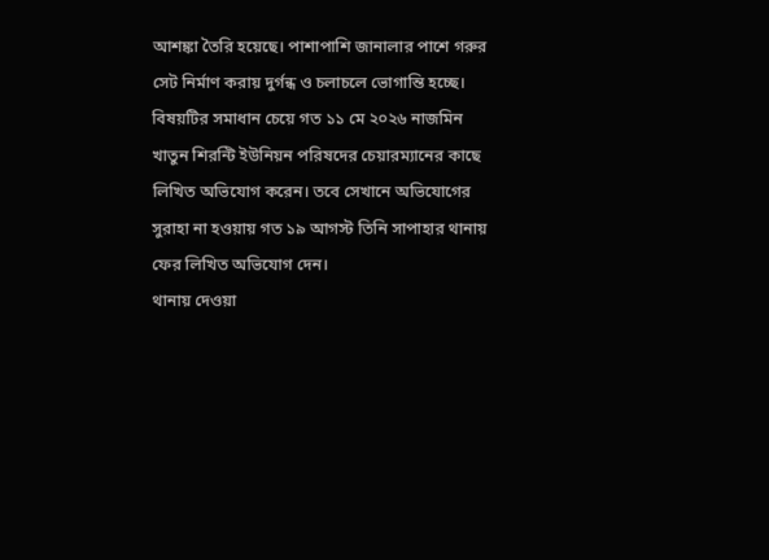আশঙ্কা তৈরি হয়েছে। পাশাপাশি জানালার পাশে গরুর সেট নির্মাণ করায় দুর্গন্ধ ও চলাচলে ভোগান্তি হচ্ছে।
বিষয়টির সমাধান চেয়ে গত ১১ মে ২০২৬ নাজমিন খাতুন শিরন্টি ইউনিয়ন পরিষদের চেয়ারম্যানের কাছে লিখিত অভিযোগ করেন। তবে সেখানে অভিযোগের সুরাহা না হওয়ায় গত ১৯ আগস্ট তিনি সাপাহার থানায় ফের লিখিত অভিযোগ দেন।
থানায় দেওয়া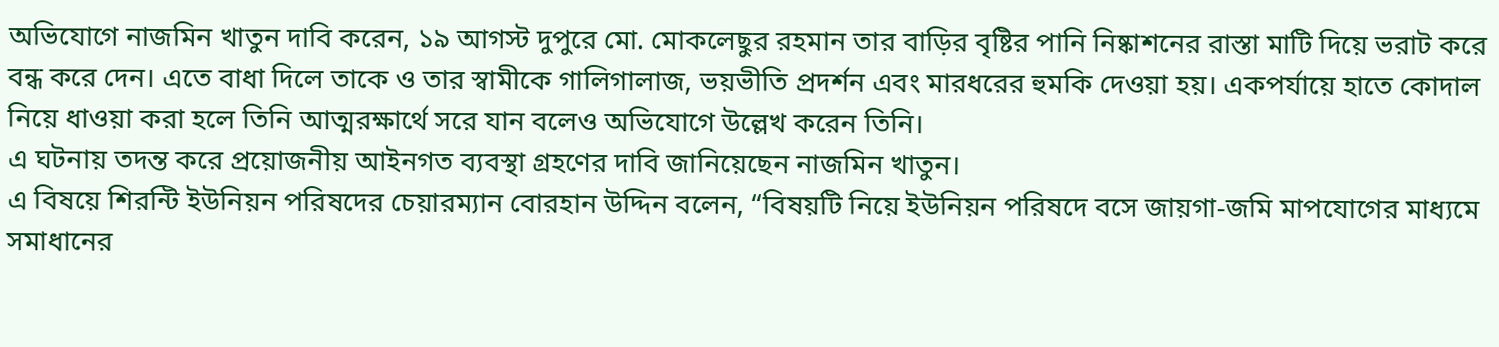অভিযোগে নাজমিন খাতুন দাবি করেন, ১৯ আগস্ট দুপুরে মো. মোকলেছুর রহমান তার বাড়ির বৃষ্টির পানি নিষ্কাশনের রাস্তা মাটি দিয়ে ভরাট করে বন্ধ করে দেন। এতে বাধা দিলে তাকে ও তার স্বামীকে গালিগালাজ, ভয়ভীতি প্রদর্শন এবং মারধরের হুমকি দেওয়া হয়। একপর্যায়ে হাতে কোদাল নিয়ে ধাওয়া করা হলে তিনি আত্মরক্ষার্থে সরে যান বলেও অভিযোগে উল্লেখ করেন তিনি।
এ ঘটনায় তদন্ত করে প্রয়োজনীয় আইনগত ব্যবস্থা গ্রহণের দাবি জানিয়েছেন নাজমিন খাতুন।
এ বিষয়ে শিরন্টি ইউনিয়ন পরিষদের চেয়ারম্যান বোরহান উদ্দিন বলেন, “বিষয়টি নিয়ে ইউনিয়ন পরিষদে বসে জায়গা-জমি মাপযোগের মাধ্যমে সমাধানের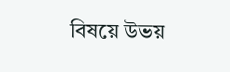বিষয়ে উভয়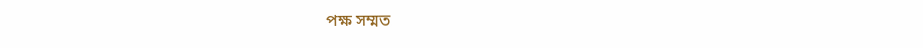পক্ষ সম্মত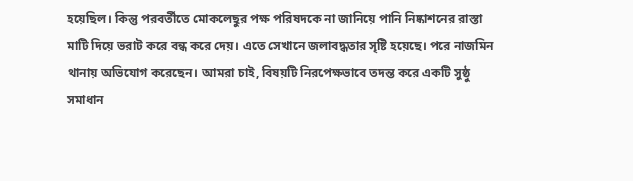হয়েছিল। কিন্তু পরবর্তীতে মোকলেছুর পক্ষ পরিষদকে না জানিয়ে পানি নিষ্কাশনের রাস্তা মাটি দিয়ে ভরাট করে বন্ধ করে দেয়। এতে সেখানে জলাবদ্ধতার সৃষ্টি হয়েছে। পরে নাজমিন থানায় অভিযোগ করেছেন। আমরা চাই, বিষয়টি নিরপেক্ষভাবে তদন্ত করে একটি সুষ্ঠু সমাধান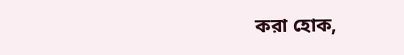করা হোক,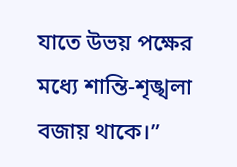যাতে উভয় পক্ষের মধ্যে শান্তি-শৃঙ্খলা বজায় থাকে।”